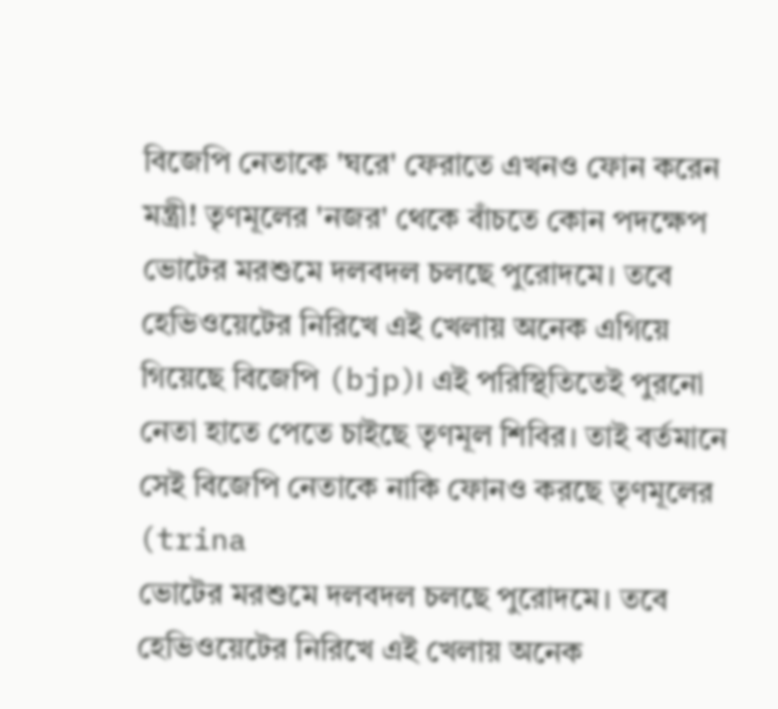বিজেপি নেতাকে 'ঘরে' ফেরাতে এখনও ফোন করেন মন্ত্রী! তৃণমূলের 'নজর' থেকে বাঁচতে কোন পদক্ষেপ
ভোটের মরশুমে দলবদল চলছে পুরোদমে। তবে হেভিওয়েটের নিরিখে এই খেলায় অনেক এগিয়ে গিয়েছে বিজেপি (bjp)। এই পরিস্থিতিতেই পুরনো নেতা হাতে পেতে চাইছে তৃণমূল শিবির। তাই বর্তমানে সেই বিজেপি নেতাকে নাকি ফোনও করছে তৃণমূলের (trina
ভোটের মরশুমে দলবদল চলছে পুরোদমে। তবে হেভিওয়েটের নিরিখে এই খেলায় অনেক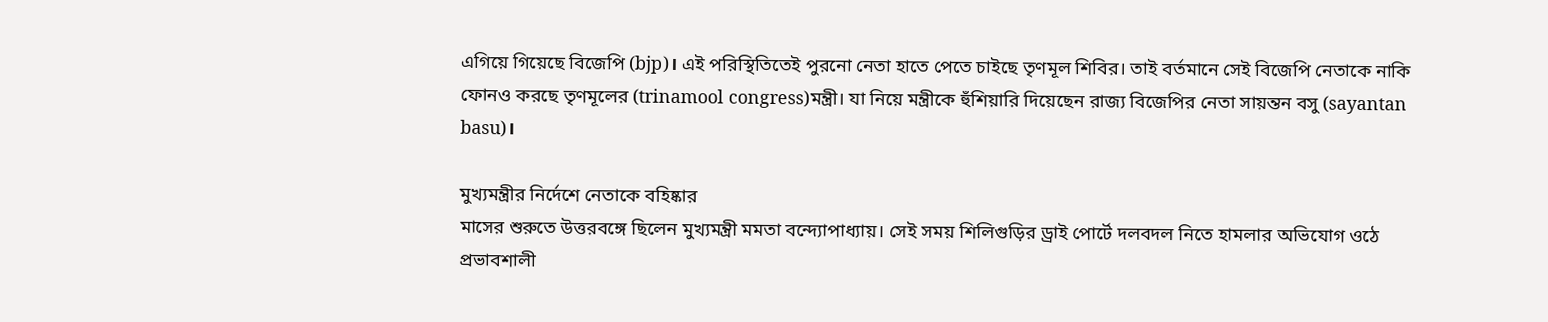এগিয়ে গিয়েছে বিজেপি (bjp)। এই পরিস্থিতিতেই পুরনো নেতা হাতে পেতে চাইছে তৃণমূল শিবির। তাই বর্তমানে সেই বিজেপি নেতাকে নাকি ফোনও করছে তৃণমূলের (trinamool congress)মন্ত্রী। যা নিয়ে মন্ত্রীকে হুঁশিয়ারি দিয়েছেন রাজ্য বিজেপির নেতা সায়ন্তন বসু (sayantan basu)।

মুখ্যমন্ত্রীর নির্দেশে নেতাকে বহিষ্কার
মাসের শুরুতে উত্তরবঙ্গে ছিলেন মুখ্যমন্ত্রী মমতা বন্দ্যোপাধ্যায়। সেই সময় শিলিগুড়ির ড্রাই পোর্টে দলবদল নিতে হামলার অভিযোগ ওঠে প্রভাবশালী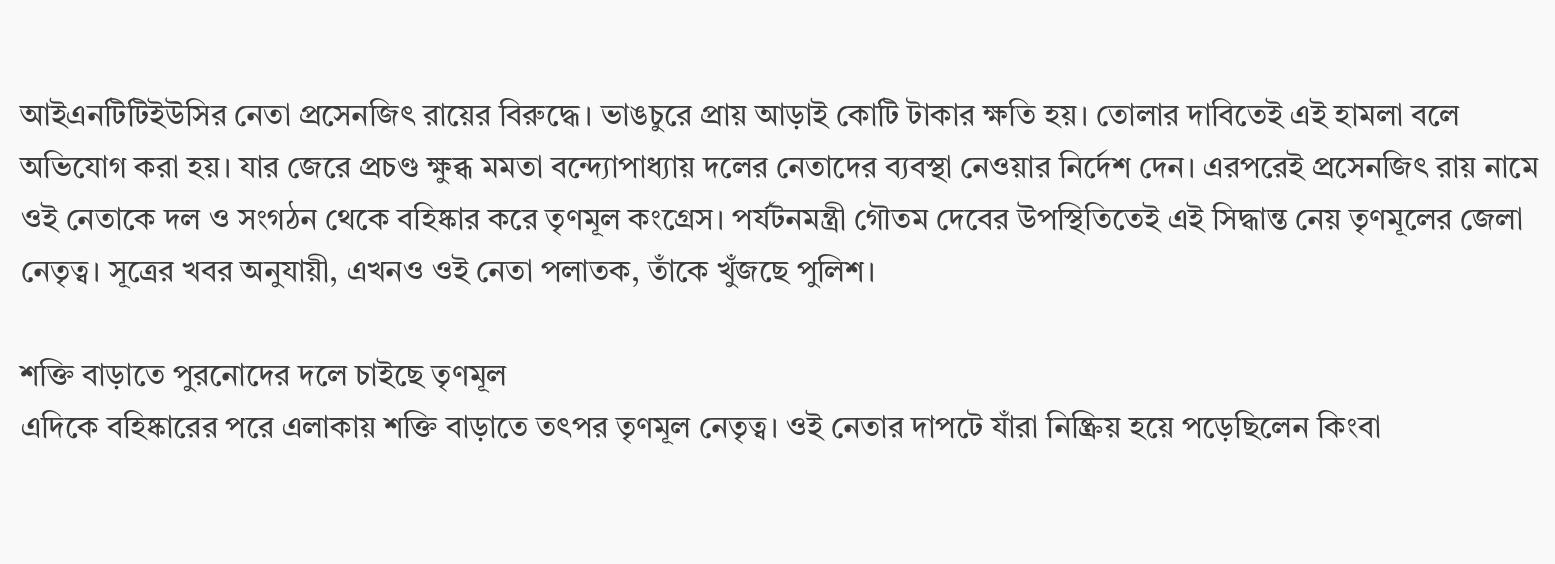আইএনটিটিইউসির নেতা প্রসেনজিৎ রায়ের বিরুদ্ধে। ভাঙচুরে প্রায় আড়াই কোটি টাকার ক্ষতি হয়। তোলার দাবিতেই এই হামলা বলে অভিযোগ করা হয়। যার জেরে প্রচণ্ড ক্ষুব্ধ মমতা বন্দ্যোপাধ্যায় দলের নেতাদের ব্যবস্থা নেওয়ার নির্দেশ দেন। এরপরেই প্রসেনজিৎ রায় নামে ওই নেতাকে দল ও সংগঠন থেকে বহিষ্কার করে তৃণমূল কংগ্রেস। পর্যটনমন্ত্রী গৌতম দেবের উপস্থিতিতেই এই সিদ্ধান্ত নেয় তৃণমূলের জেলা নেতৃত্ব। সূত্রের খবর অনুযায়ী, এখনও ওই নেতা পলাতক, তাঁকে খুঁজছে পুলিশ।

শক্তি বাড়াতে পুরনোদের দলে চাইছে তৃণমূল
এদিকে বহিষ্কারের পরে এলাকায় শক্তি বাড়াতে তৎপর তৃণমূল নেতৃত্ব। ওই নেতার দাপটে যাঁরা নিষ্ক্রিয় হয়ে পড়েছিলেন কিংবা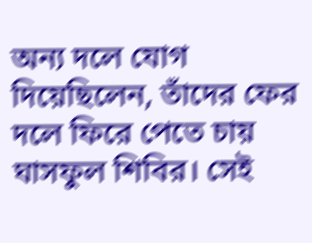অন্য দলে যোগ দিয়েছিলেন, তাঁদের ফের দলে ফিরে পেতে চায় ঘাসফুল শিবির। সেই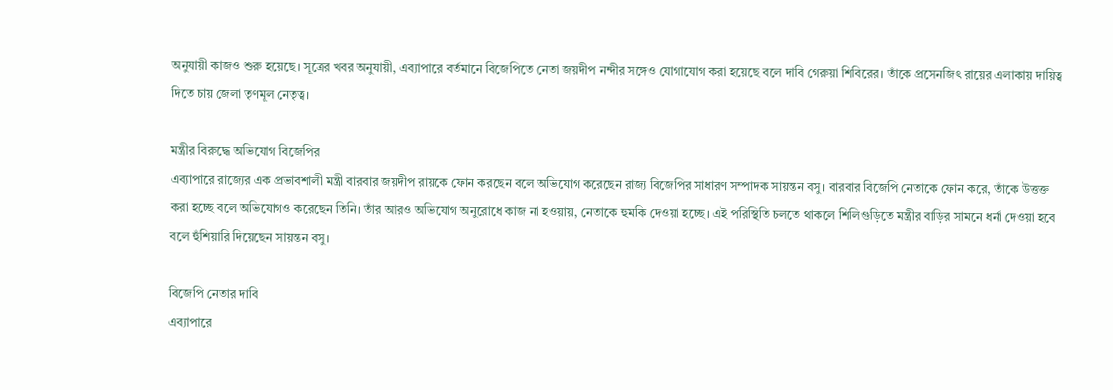অনুযায়ী কাজও শুরু হয়েছে। সূত্রের খবর অনুযায়ী, এব্যাপারে বর্তমানে বিজেপিতে নেতা জয়দীপ নন্দীর সঙ্গেও যোগাযোগ করা হয়েছে বলে দাবি গেরুয়া শিবিরের। তাঁকে প্রসেনজিৎ রায়ের এলাকায় দায়িত্ব দিতে চায় জেলা তৃণমূল নেতৃত্ব।

মন্ত্রীর বিরুদ্ধে অভিযোগ বিজেপির
এব্যাপারে রাজ্যের এক প্রভাবশালী মন্ত্রী বারবার জয়দীপ রায়কে ফোন করছেন বলে অভিযোগ করেছেন রাজ্য বিজেপির সাধারণ সম্পাদক সায়ন্তন বসু। বারবার বিজেপি নেতাকে ফোন করে, তাঁকে উত্তক্ত করা হচ্ছে বলে অভিযোগও করেছেন তিনি। তাঁর আরও অভিযোগ অনুরোধে কাজ না হওয়ায়, নেতাকে হুমকি দেওয়া হচ্ছে। এই পরিস্থিতি চলতে থাকলে শিলিগুড়িতে মন্ত্রীর বাড়ির সামনে ধর্না দেওয়া হবে বলে হুঁশিয়ারি দিয়েছেন সায়ন্তন বসু।

বিজেপি নেতার দাবি
এব্যাপারে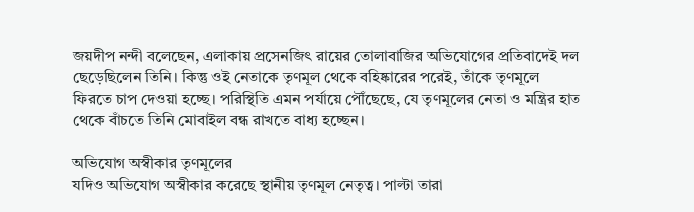জয়দীপ নন্দী বলেছেন, এলাকায় প্রসেনজিৎ রায়ের তোলাবাজির অভিযোগের প্রতিবাদেই দল ছেড়েছিলেন তিনি। কিন্তু ওই নেতাকে তৃণমূল থেকে বহিষ্কারের পরেই, তাঁকে তৃণমূলে ফিরতে চাপ দেওয়া হচ্ছে। পরিস্থিতি এমন পর্যায়ে পৌঁছেছে, যে তৃণমূলের নেতা ও মন্ত্রির হাত থেকে বাঁচতে তিনি মোবাইল বন্ধ রাখতে বাধ্য হচ্ছেন।

অভিযোগ অস্বীকার তৃণমূলের
যদিও অভিযোগ অস্বীকার করেছে স্থানীয় তৃণমূল নেতৃত্ব। পাল্টা তারা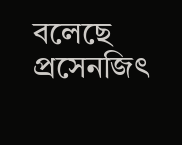বলেছে প্রসেনজিৎ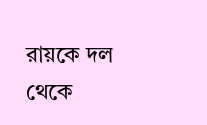রায়কে দল থেকে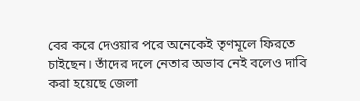বের করে দেওয়ার পরে অনেকেই তৃণমূলে ফিরতে চাইছেন। তাঁদের দলে নেতার অভাব নেই বলেও দাবি করা হয়েছে জেলা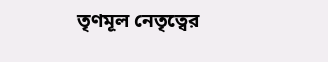তৃণমূল নেতৃত্বের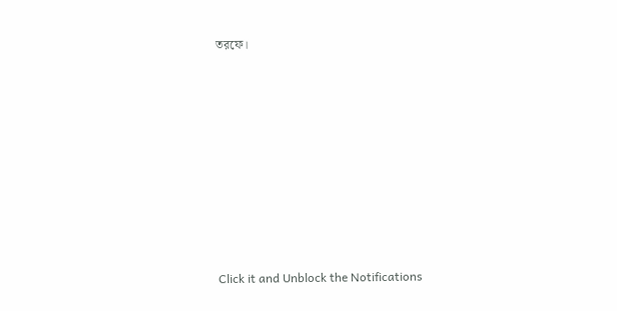তরফে।












Click it and Unblock the Notifications